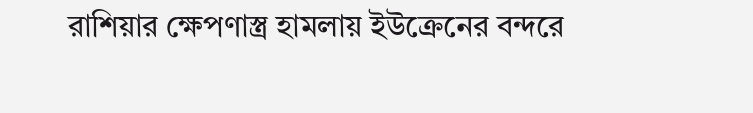রাশিয়ার ক্ষেপণাস্ত্র হামলায় ইউক্রেনের বন্দরে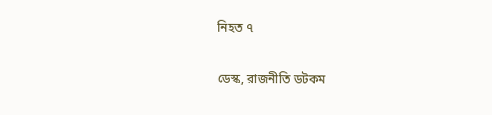নিহত ৭

ডেস্ক, রাজনীতি ডটকম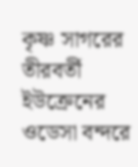কৃষ্ণ সাগরের তীরবর্তী ইউক্রেনের ওডেসা বন্দরে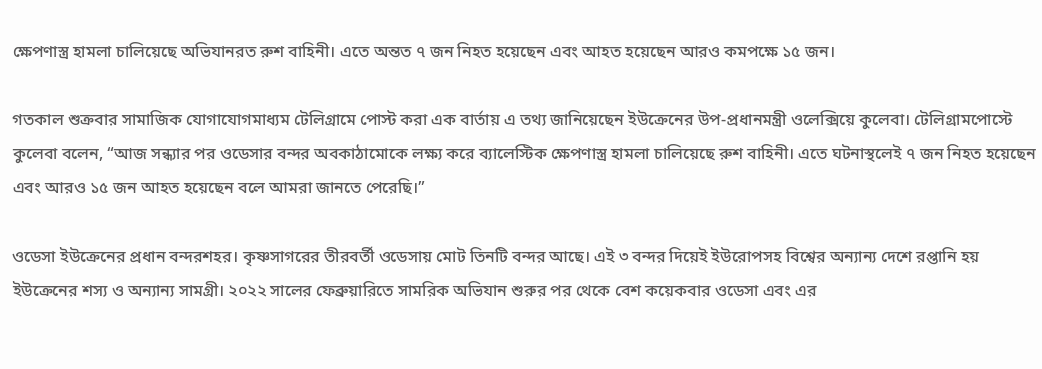ক্ষেপণাস্ত্র হামলা চালিয়েছে অভিযানরত রুশ বাহিনী। এতে অন্তত ৭ জন নিহত হয়েছেন এবং আহত হয়েছেন আরও কমপক্ষে ১৫ জন।

গতকাল শুক্রবার সামাজিক যোগাযোগমাধ্যম টেলিগ্রামে পোস্ট করা এক বার্তায় এ তথ্য জানিয়েছেন ইউক্রেনের উপ-প্রধানমন্ত্রী ওলেক্সিয়ে কুলেবা। টেলিগ্রামপোস্টে কুলেবা বলেন, “আজ সন্ধ্যার পর ওডেসার বন্দর অবকাঠামোকে লক্ষ্য করে ব্যালেস্টিক ক্ষেপণাস্ত্র হামলা চালিয়েছে রুশ বাহিনী। এতে ঘটনাস্থলেই ৭ জন নিহত হয়েছেন এবং আরও ১৫ জন আহত হয়েছেন বলে আমরা জানতে পেরেছি।”

ওডেসা ইউক্রেনের প্রধান বন্দরশহর। কৃষ্ণসাগরের তীরবর্তী ওডেসায় মোট তিনটি বন্দর আছে। এই ৩ বন্দর দিয়েই ইউরোপসহ বিশ্বের অন্যান্য দেশে রপ্তানি হয় ইউক্রেনের শস্য ও অন্যান্য সামগ্রী। ২০২২ সালের ফেব্রুয়ারিতে সামরিক অভিযান শুরুর পর থেকে বেশ কয়েকবার ওডেসা এবং এর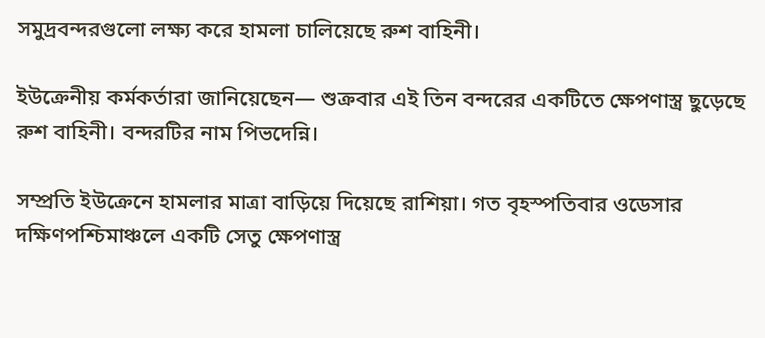সমুদ্রবন্দরগুলো লক্ষ্য করে হামলা চালিয়েছে রুশ বাহিনী।

ইউক্রেনীয় কর্মকর্তারা জানিয়েছেন— শুক্রবার এই তিন বন্দরের একটিতে ক্ষেপণাস্ত্র ছুড়েছে রুশ বাহিনী। বন্দরটির নাম পিভদেন্নি।

সম্প্রতি ইউক্রেনে হামলার মাত্রা বাড়িয়ে দিয়েছে রাশিয়া। গত বৃহস্পতিবার ওডেসার দক্ষিণপশ্চিমাঞ্চলে একটি সেতু ক্ষেপণাস্ত্র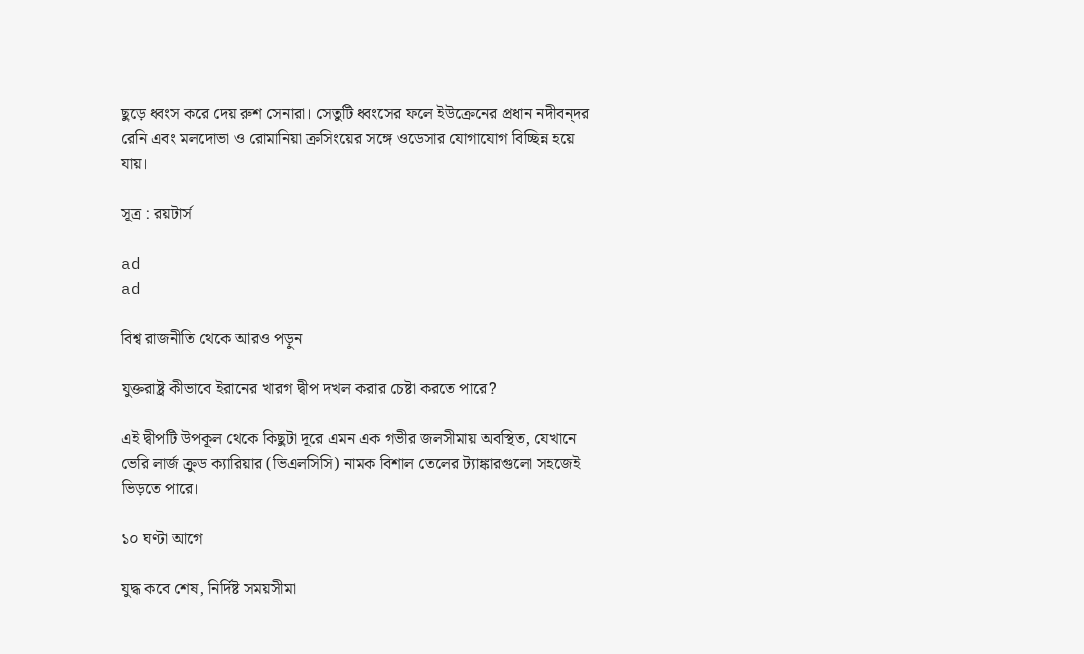ছুড়ে ধ্বংস করে দেয় রুশ সেনারা। সেতুটি ধ্বংসের ফলে ইউক্রেনের প্রধান নদীবন্‌দর রেনি এবং মলদোভা ও রোমানিয়া ক্রসিংয়ের সঙ্গে ওডেসার যোগাযোগ বিচ্ছিন্ন হয়ে যায়।

সূত্র : রয়টার্স

ad
ad

বিশ্ব রাজনীতি থেকে আরও পড়ুন

যুক্তরাষ্ট্র কীভাবে ইরানের খারগ দ্বীপ দখল করার চেষ্টা করতে পারে?

এই দ্বীপটি উপকূল থেকে কিছুটা দূরে এমন এক গভীর জলসীমায় অবস্থিত, যেখানে ভেরি লার্জ ক্রুড ক্যারিয়ার (ভিএলসিসি) নামক বিশাল তেলের ট্যাঙ্কারগুলো সহজেই ভিড়তে পারে।

১০ ঘণ্টা আগে

যুদ্ধ কবে শেষ, নির্দিষ্ট সময়সীমা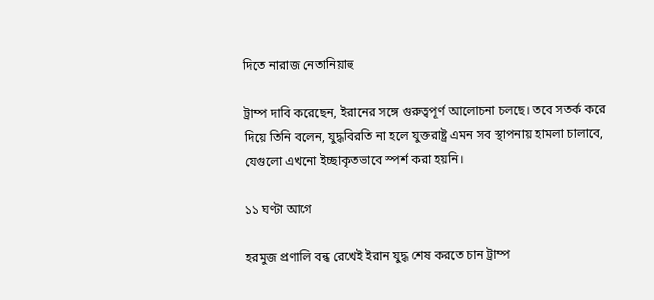দিতে নারাজ নেতানিয়াহু

ট্রাম্প দাবি করেছেন, ইরানের সঙ্গে গুরুত্বপূর্ণ আলোচনা চলছে। তবে সতর্ক করে দিয়ে তিনি বলেন, যুদ্ধবিরতি না হলে যুক্তরাষ্ট্র এমন সব স্থাপনায় হামলা চালাবে, যেগুলো এখনো ইচ্ছাকৃতভাবে স্পর্শ করা হয়নি।

১১ ঘণ্টা আগে

হরমুজ প্রণালি বন্ধ রেখেই ইরান যুদ্ধ শেষ করতে চান ট্রাম্প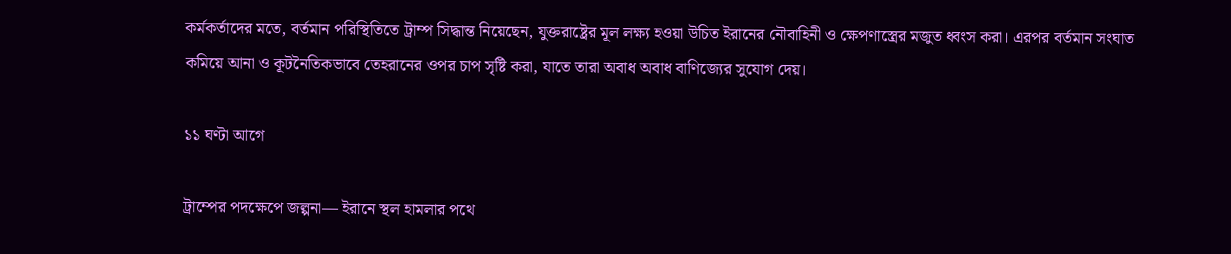কর্মকর্তাদের মতে, বর্তমান পরিস্থিতিতে ট্রাম্প সিদ্ধান্ত নিয়েছেন, যুক্তরাষ্ট্রের মূল লক্ষ্য হওয়া উচিত ইরানের নৌবাহিনী ও ক্ষেপণাস্ত্রের মজুত ধ্বংস করা। এরপর বর্তমান সংঘাত কমিয়ে আনা ও কূটনৈতিকভাবে তেহরানের ওপর চাপ সৃষ্টি করা, যাতে তারা অবাধ অবাধ বাণিজ্যের সুযোগ দেয়।

১১ ঘণ্টা আগে

ট্রাম্পের পদক্ষেপে জল্পনা— ইরানে স্থল হামলার পথে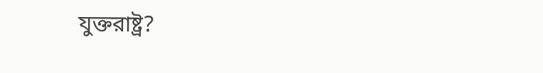যুক্তরাষ্ট্র?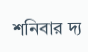শনিবার দ্য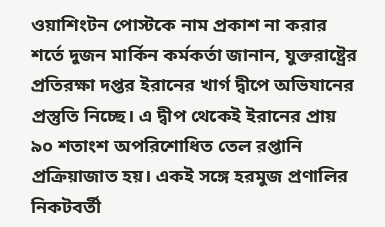ওয়াশিংটন পোস্টকে নাম প্রকাশ না করার শর্তে দুজন মার্কিন কর্মকর্তা জানান, যুক্তরাষ্ট্রের প্রতিরক্ষা দপ্তর ইরানের খার্গ দ্বীপে অভিযানের প্রস্তুতি নিচ্ছে। এ দ্বীপ থেকেই ইরানের প্রায় ৯০ শতাংশ অপরিশোধিত তেল রপ্তানি প্রক্রিয়াজাত হয়। একই সঙ্গে হরমুজ প্রণালির নিকটবর্তী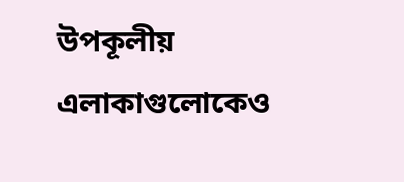উপকূলীয় এলাকাগুলোকেও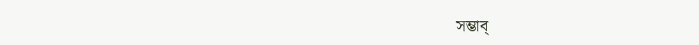সম্ভাব্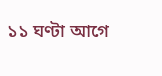১১ ঘণ্টা আগে